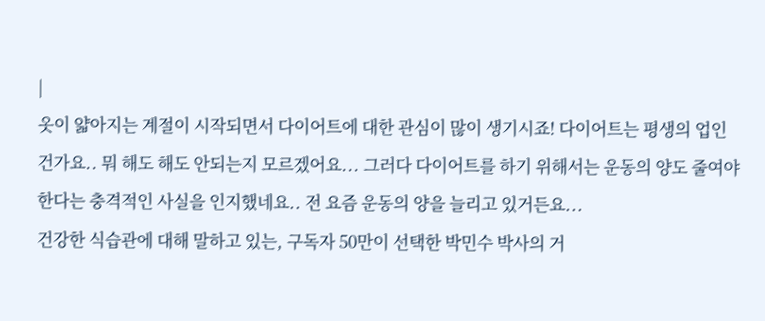|
옷이 얇아지는 계절이 시작되면서 다이어트에 대한 관심이 많이 생기시죠! 다이어트는 평생의 업인 건가요.. 뭐 해도 해도 안되는지 모르겠어요... 그러다 다이어트를 하기 위해서는 운동의 양도 줄여야 한다는 충격적인 사실을 인지했네요.. 전 요즘 운동의 양을 늘리고 있거든요...
건강한 식습관에 대해 말하고 있는, 구독자 50만이 선택한 박민수 박사의 거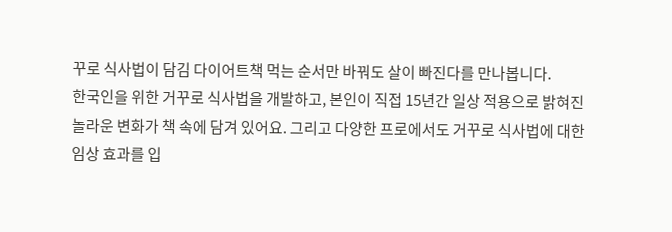꾸로 식사법이 담김 다이어트책 먹는 순서만 바꿔도 살이 빠진다를 만나봅니다.
한국인을 위한 거꾸로 식사법을 개발하고, 본인이 직접 15년간 일상 적용으로 밝혀진 놀라운 변화가 책 속에 담겨 있어요. 그리고 다양한 프로에서도 거꾸로 식사법에 대한 임상 효과를 입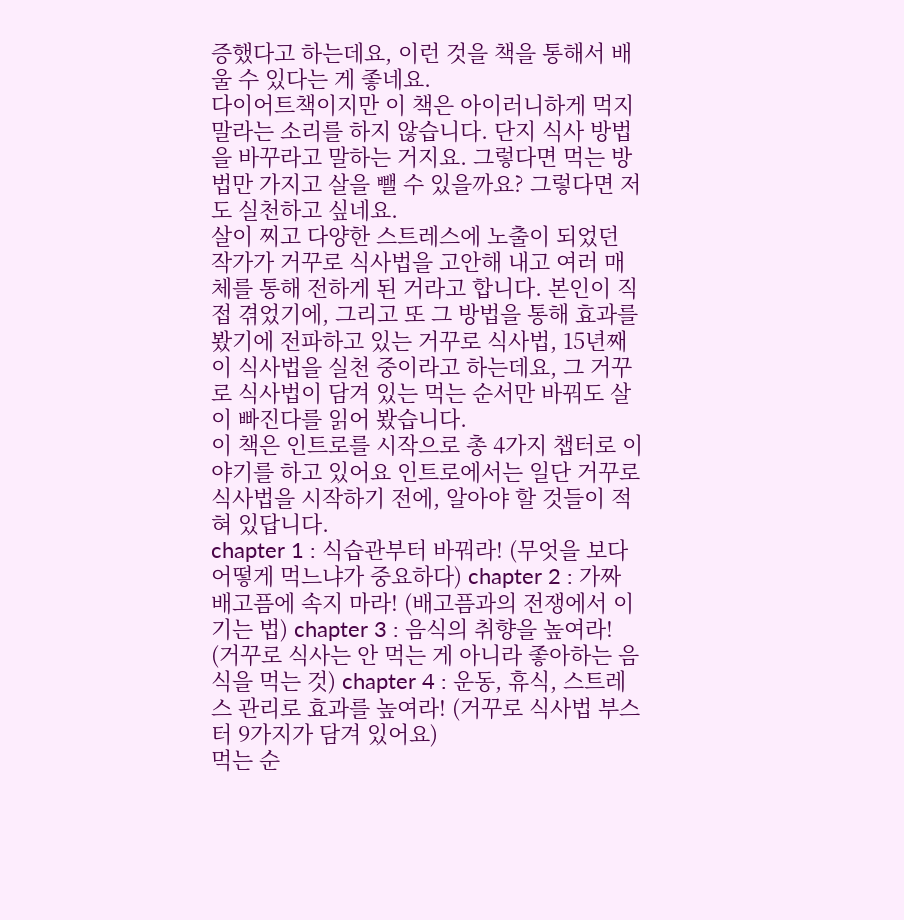증했다고 하는데요, 이런 것을 책을 통해서 배울 수 있다는 게 좋네요.
다이어트책이지만 이 책은 아이러니하게 먹지 말라는 소리를 하지 않습니다. 단지 식사 방법을 바꾸라고 말하는 거지요. 그렇다면 먹는 방법만 가지고 살을 뺄 수 있을까요? 그렇다면 저도 실천하고 싶네요.
살이 찌고 다양한 스트레스에 노출이 되었던 작가가 거꾸로 식사법을 고안해 내고 여러 매체를 통해 전하게 된 거라고 합니다. 본인이 직접 겪었기에, 그리고 또 그 방법을 통해 효과를 봤기에 전파하고 있는 거꾸로 식사법, 15년째 이 식사법을 실천 중이라고 하는데요, 그 거꾸로 식사법이 담겨 있는 먹는 순서만 바꿔도 살이 빠진다를 읽어 봤습니다.
이 책은 인트로를 시작으로 총 4가지 챕터로 이야기를 하고 있어요 인트로에서는 일단 거꾸로 식사법을 시작하기 전에, 알아야 할 것들이 적혀 있답니다.
chapter 1 : 식습관부터 바꿔라! (무엇을 보다 어떻게 먹느냐가 중요하다) chapter 2 : 가짜 배고픔에 속지 마라! (배고픔과의 전쟁에서 이기는 법) chapter 3 : 음식의 취향을 높여라! (거꾸로 식사는 안 먹는 게 아니라 좋아하는 음식을 먹는 것) chapter 4 : 운동, 휴식, 스트레스 관리로 효과를 높여라! (거꾸로 식사법 부스터 9가지가 담겨 있어요)
먹는 순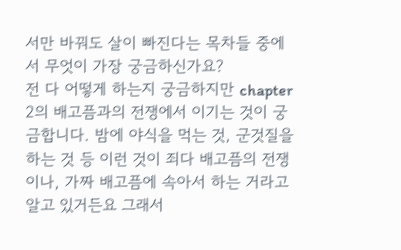서만 바꿔도 살이 빠진다는 목차들 중에서 무엇이 가장 궁금하신가요?
전 다 어떻게 하는지 궁금하지만 chapter 2의 배고픔과의 전쟁에서 이기는 것이 궁금합니다. 밤에 야식을 먹는 것, 군것질을 하는 것 등 이런 것이 죄다 배고픔의 전쟁이나, 가짜 배고픔에 속아서 하는 거라고 알고 있거든요 그래서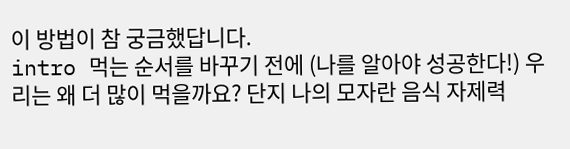이 방법이 참 궁금했답니다.
intro 먹는 순서를 바꾸기 전에 (나를 알아야 성공한다!) 우리는 왜 더 많이 먹을까요? 단지 나의 모자란 음식 자제력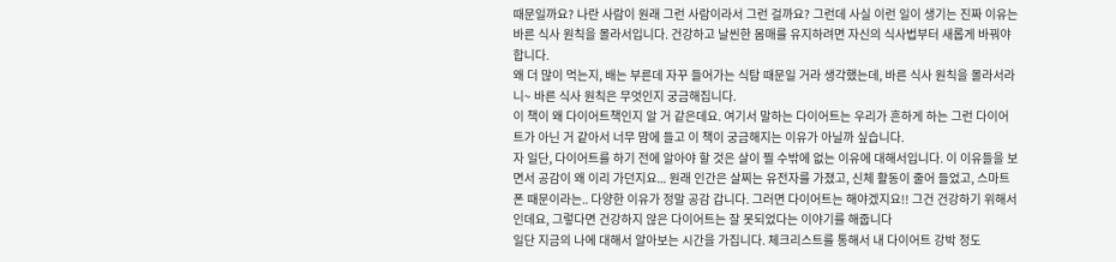때문일까요? 나란 사람이 원래 그런 사람이라서 그런 걸까요? 그런데 사실 이런 일이 생기는 진짜 이유는 바른 식사 원칙을 몰라서입니다. 건강하고 날씬한 몸매를 유지하려면 자신의 식사법부터 새롭게 바꿔야 합니다.
왜 더 많이 먹는지, 배는 부른데 자꾸 들어가는 식탐 때문일 거라 생각했는데, 바른 식사 원칙을 몰라서라니~ 바른 식사 원칙은 무엇인지 궁금해집니다.
이 책이 왜 다이어트책인지 알 거 같은데요. 여기서 말하는 다이어트는 우리가 흔하게 하는 그런 다이어트가 아닌 거 같아서 너무 맘에 들고 이 책이 궁금해지는 이유가 아닐까 싶습니다.
자 일단, 다이어트를 하기 전에 알아야 할 것은 살이 찔 수밖에 없는 이유에 대해서입니다. 이 이유들을 보면서 공감이 왜 이리 가던지요... 원래 인간은 살찌는 유전자를 가졌고, 신체 활동이 줄어 들었고, 스마트폰 때문이라는.. 다양한 이유가 정말 공감 갑니다. 그러면 다이어트는 해야겠지요!! 그건 건강하기 위해서인데요, 그렇다면 건강하지 않은 다이어트는 잘 못되었다는 이야기를 해줍니다
일단 지금의 나에 대해서 알아보는 시간을 가집니다. 체크리스트를 통해서 내 다이어트 강박 정도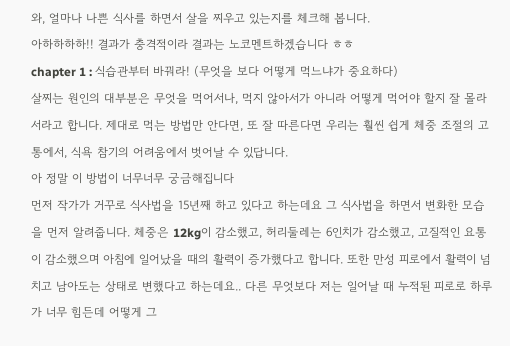와, 얼마나 나쁜 식사를 하면서 살을 찌우고 있는지를 체크해 봅니다.
아하하하하!! 결과가 충격적이라 결과는 노코멘트하겠습니다 ㅎㅎ
chapter 1 : 식습관부터 바꿔라! (무엇을 보다 어떻게 먹느냐가 중요하다)
살찌는 원인의 대부분은 무엇을 먹어서나, 먹지 않아서가 아니라 어떻게 먹어야 할지 잘 몰라서라고 합니다. 제대로 먹는 방법만 안다면, 또 잘 따른다면 우리는 훨씬 쉽게 체중 조절의 고통에서, 식욕 참기의 어려움에서 벗어날 수 있답니다.
아 정말 이 방법이 너무너무 궁금해집니다
먼저 작가가 거꾸로 식사법을 15년째 하고 있다고 하는데요 그 식사법을 하면서 변화한 모습을 먼저 알려줍니다. 체중은 12kg이 감소했고, 허리둘레는 6인치가 감소했고, 고질적인 요통이 감소했으며 아침에 일어났을 때의 활력이 증가했다고 합니다. 또한 만성 피로에서 활력이 넘치고 남아도는 상태로 변했다고 하는데요.. 다른 무엇보다 저는 일어날 때 누적된 피로로 하루가 너무 힘든데 어떻게 그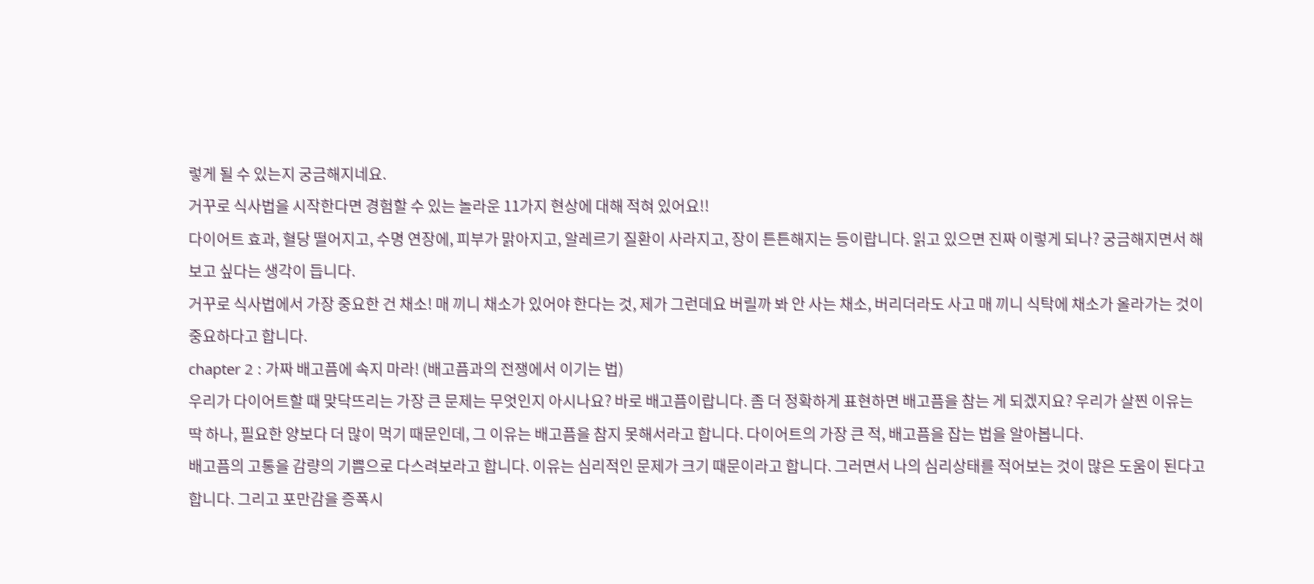렇게 될 수 있는지 궁금해지네요.
거꾸로 식사법을 시작한다면 경험할 수 있는 놀라운 11가지 현상에 대해 적혀 있어요!!
다이어트 효과, 혈당 떨어지고, 수명 연장에, 피부가 맑아지고, 알레르기 질환이 사라지고, 장이 튼튼해지는 등이랍니다. 읽고 있으면 진짜 이렇게 되나? 궁금해지면서 해보고 싶다는 생각이 듭니다.
거꾸로 식사법에서 가장 중요한 건 채소! 매 끼니 채소가 있어야 한다는 것, 제가 그런데요 버릴까 봐 안 사는 채소, 버리더라도 사고 매 끼니 식탁에 채소가 올라가는 것이 중요하다고 합니다.
chapter 2 : 가짜 배고픔에 속지 마라! (배고픔과의 전쟁에서 이기는 법)
우리가 다이어트할 때 맞닥뜨리는 가장 큰 문제는 무엇인지 아시나요? 바로 배고픔이랍니다. 좀 더 정확하게 표현하면 배고픔을 참는 게 되겠지요? 우리가 살찐 이유는 딱 하나, 필요한 양보다 더 많이 먹기 때문인데, 그 이유는 배고픔을 참지 못해서라고 합니다. 다이어트의 가장 큰 적, 배고픔을 잡는 법을 알아봅니다.
배고픔의 고통을 감량의 기쁨으로 다스려보라고 합니다. 이유는 심리적인 문제가 크기 때문이라고 합니다. 그러면서 나의 심리상태를 적어보는 것이 많은 도움이 된다고 합니다. 그리고 포만감을 증폭시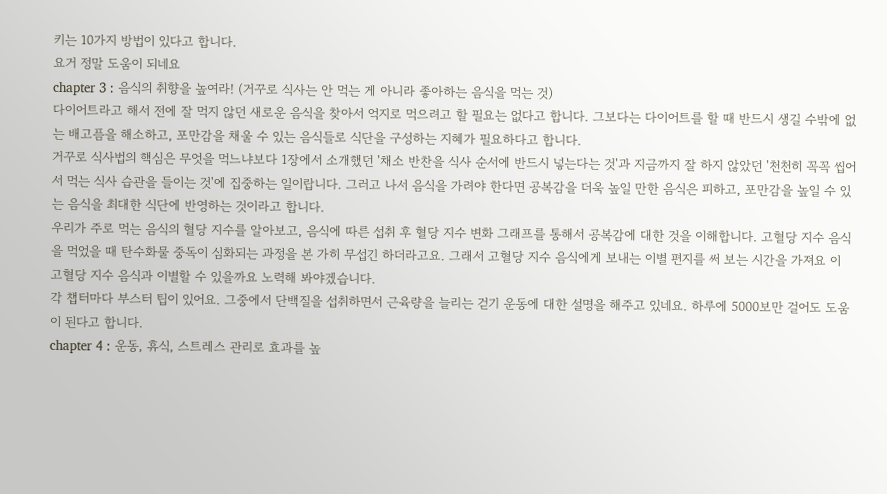키는 10가지 방법이 있다고 합니다.
요거 정말 도움이 되네요
chapter 3 : 음식의 취향을 높여라! (거꾸로 식사는 안 먹는 게 아니라 좋아하는 음식을 먹는 것)
다이어트라고 해서 전에 잘 먹지 않던 새로운 음식을 찾아서 억지로 먹으려고 할 필요는 없다고 합니다. 그보다는 다이어트를 할 때 반드시 생길 수밖에 없는 배고픔을 해소하고, 포만감을 채울 수 있는 음식들로 식단을 구성하는 지혜가 필요하다고 합니다.
거꾸로 식사법의 핵심은 무엇을 먹느냐보다 1장에서 소개했던 '채소 반찬을 식사 순서에 반드시 넣는다는 것'과 지금까지 잘 하지 않았던 '천천히 꼭꼭 씹어서 먹는 식사 습관을 들이는 것'에 집중하는 일이랍니다. 그러고 나서 음식을 가려야 한다면 공복감을 더욱 높일 만한 음식은 피하고, 포만감을 높일 수 있는 음식을 최대한 식단에 반영하는 것이라고 합니다.
우리가 주로 먹는 음식의 혈당 지수를 알아보고, 음식에 따른 섭취 후 혈당 지수 변화 그래프를 통해서 공복감에 대한 것을 이해합니다. 고혈당 지수 음식을 먹었을 때 탄수화물 중독이 심화되는 과정을 본 가히 무섭긴 하더라고요. 그래서 고혈당 지수 음식에게 보내는 이별 편지를 써 보는 시간을 가져요 이 고혈당 지수 음식과 이별할 수 있을까요 노력해 봐야겠습니다.
각 챕터마다 부스터 팁이 있어요. 그중에서 단백질을 섭취하면서 근육량을 늘리는 걷기 운동에 대한 설명을 해주고 있네요. 하루에 5000보만 걸어도 도움이 된다고 합니다.
chapter 4 : 운동, 휴식, 스트레스 관리로 효과를 높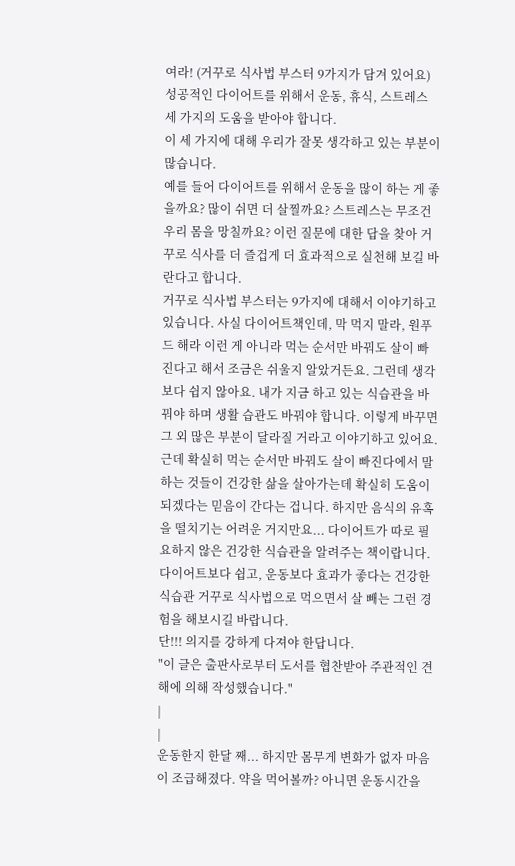여라! (거꾸로 식사법 부스터 9가지가 담겨 있어요)
성공적인 다이어트를 위해서 운동, 휴식, 스트레스 세 가지의 도움을 받아야 합니다.
이 세 가지에 대해 우리가 잘못 생각하고 있는 부분이 많습니다.
예를 들어 다이어트를 위해서 운동을 많이 하는 게 좋을까요? 많이 쉬면 더 살찔까요? 스트레스는 무조건 우리 몸을 망칠까요? 이런 질문에 대한 답을 찾아 거꾸로 식사를 더 즐겁게 더 효과적으로 실천해 보길 바란다고 합니다.
거꾸로 식사법 부스터는 9가지에 대해서 이야기하고 있습니다. 사실 다이어트책인데, 막 먹지 말라, 원푸드 해라 이런 게 아니라 먹는 순서만 바꿔도 살이 빠진다고 해서 조금은 쉬울지 알았거든요. 그런데 생각보다 쉽지 않아요. 내가 지금 하고 있는 식습관을 바꿔야 하며 생활 습관도 바꿔야 합니다. 이렇게 바꾸면 그 외 많은 부분이 달라질 거라고 이야기하고 있어요.
근데 확실히 먹는 순서만 바꿔도 살이 빠진다에서 말하는 것들이 건강한 삶을 살아가는데 확실히 도움이 되겠다는 믿음이 간다는 겁니다. 하지만 음식의 유혹을 떨치기는 어려운 거지만요... 다이어트가 따로 필요하지 않은 건강한 식습관을 알려주는 책이랍니다.
다이어트보다 쉽고, 운동보다 효과가 좋다는 건강한 식습관 거꾸로 식사법으로 먹으면서 살 빼는 그런 경험을 해보시길 바랍니다.
단!!! 의지를 강하게 다져야 한답니다.
"이 글은 출판사로부터 도서를 협찬받아 주관적인 견해에 의해 작성했습니다."
|
|
운동한지 한달 째... 하지만 몸무게 변화가 없자 마음이 조급해졌다. 약을 먹어볼까? 아니면 운동시간을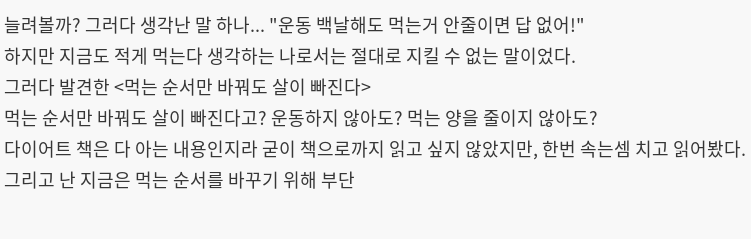늘려볼까? 그러다 생각난 말 하나... "운동 백날해도 먹는거 안줄이면 답 없어!"
하지만 지금도 적게 먹는다 생각하는 나로서는 절대로 지킬 수 없는 말이었다.
그러다 발견한 <먹는 순서만 바꿔도 살이 빠진다>
먹는 순서만 바꿔도 살이 빠진다고? 운동하지 않아도? 먹는 양을 줄이지 않아도?
다이어트 책은 다 아는 내용인지라 굳이 책으로까지 읽고 싶지 않았지만, 한번 속는셈 치고 읽어봤다.
그리고 난 지금은 먹는 순서를 바꾸기 위해 부단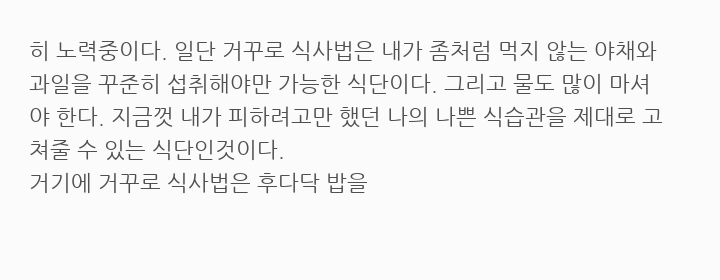히 노력중이다. 일단 거꾸로 식사법은 내가 좀처럼 먹지 않는 야채와 과일을 꾸준히 섭취해야만 가능한 식단이다. 그리고 물도 많이 마셔야 한다. 지금껏 내가 피하려고만 했던 나의 나쁜 식습관을 제대로 고쳐줄 수 있는 식단인것이다.
거기에 거꾸로 식사법은 후다닥 밥을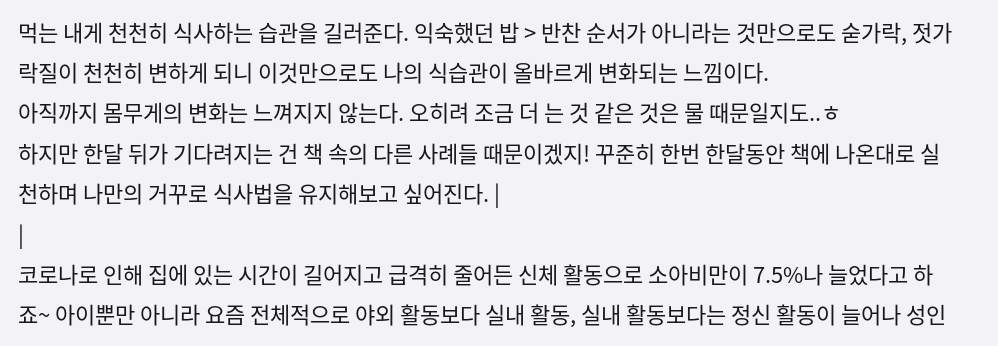먹는 내게 천천히 식사하는 습관을 길러준다. 익숙했던 밥 > 반찬 순서가 아니라는 것만으로도 숟가락, 젓가락질이 천천히 변하게 되니 이것만으로도 나의 식습관이 올바르게 변화되는 느낌이다.
아직까지 몸무게의 변화는 느껴지지 않는다. 오히려 조금 더 는 것 같은 것은 물 때문일지도..ㅎ
하지만 한달 뒤가 기다려지는 건 책 속의 다른 사례들 때문이겠지! 꾸준히 한번 한달동안 책에 나온대로 실천하며 나만의 거꾸로 식사법을 유지해보고 싶어진다. |
|
코로나로 인해 집에 있는 시간이 길어지고 급격히 줄어든 신체 활동으로 소아비만이 7.5%나 늘었다고 하죠~ 아이뿐만 아니라 요즘 전체적으로 야외 활동보다 실내 활동, 실내 활동보다는 정신 활동이 늘어나 성인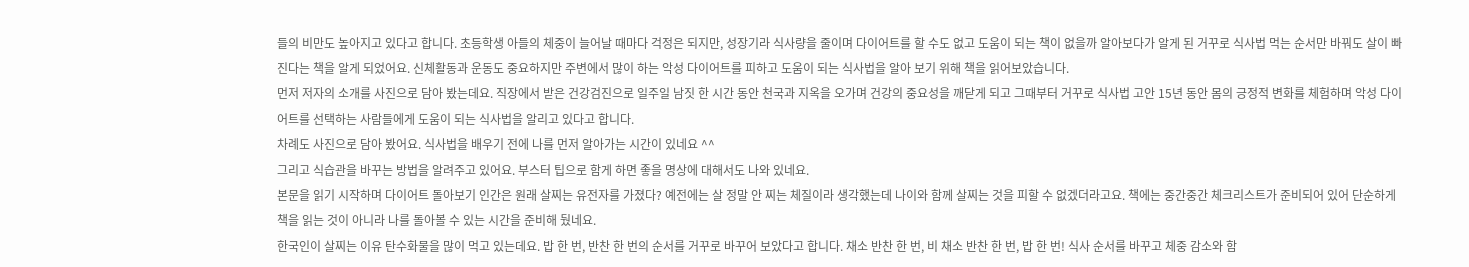들의 비만도 높아지고 있다고 합니다. 초등학생 아들의 체중이 늘어날 때마다 걱정은 되지만, 성장기라 식사량을 줄이며 다이어트를 할 수도 없고 도움이 되는 책이 없을까 알아보다가 알게 된 거꾸로 식사법 먹는 순서만 바꿔도 살이 빠진다는 책을 알게 되었어요. 신체활동과 운동도 중요하지만 주변에서 많이 하는 악성 다이어트를 피하고 도움이 되는 식사법을 알아 보기 위해 책을 읽어보았습니다.
먼저 저자의 소개를 사진으로 담아 봤는데요. 직장에서 받은 건강검진으로 일주일 남짓 한 시간 동안 천국과 지옥을 오가며 건강의 중요성을 깨닫게 되고 그때부터 거꾸로 식사법 고안 15년 동안 몸의 긍정적 변화를 체험하며 악성 다이어트를 선택하는 사람들에게 도움이 되는 식사법을 알리고 있다고 합니다.
차례도 사진으로 담아 봤어요. 식사법을 배우기 전에 나를 먼저 알아가는 시간이 있네요 ^^
그리고 식습관을 바꾸는 방법을 알려주고 있어요. 부스터 팁으로 함게 하면 좋을 명상에 대해서도 나와 있네요.
본문을 읽기 시작하며 다이어트 돌아보기 인간은 원래 살찌는 유전자를 가졌다? 예전에는 살 정말 안 찌는 체질이라 생각했는데 나이와 함께 살찌는 것을 피할 수 없겠더라고요. 책에는 중간중간 체크리스트가 준비되어 있어 단순하게 책을 읽는 것이 아니라 나를 돌아볼 수 있는 시간을 준비해 뒀네요.
한국인이 살찌는 이유 탄수화물을 많이 먹고 있는데요. 밥 한 번, 반찬 한 번의 순서를 거꾸로 바꾸어 보았다고 합니다. 채소 반찬 한 번, 비 채소 반찬 한 번, 밥 한 번! 식사 순서를 바꾸고 체중 감소와 함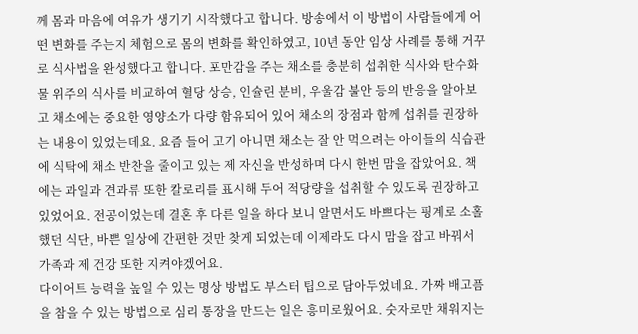께 몸과 마음에 여유가 생기기 시작했다고 합니다. 방송에서 이 방법이 사람들에게 어떤 변화를 주는지 체험으로 몸의 변화를 확인하였고, 10년 동안 임상 사례를 통해 거꾸로 식사법을 완성했다고 합니다. 포만감을 주는 채소를 충분히 섭취한 식사와 탄수화물 위주의 식사를 비교하여 혈당 상승, 인슐린 분비, 우울감 불안 등의 반응을 알아보고 채소에는 중요한 영양소가 다량 함유되어 있어 채소의 장점과 함께 섭취를 권장하는 내용이 있었는데요. 요즘 들어 고기 아니면 채소는 잘 안 먹으려는 아이들의 식습관에 식탁에 채소 반찬을 줄이고 있는 제 자신을 반성하며 다시 한번 맘을 잡았어요. 책에는 과일과 견과류 또한 칼로리를 표시해 두어 적당량을 섭취할 수 있도록 권장하고 있었어요. 전공이었는데 결혼 후 다른 일을 하다 보니 알면서도 바쁘다는 핑계로 소홀했던 식단, 바쁜 일상에 간편한 것만 찾게 되었는데 이제라도 다시 맘을 잡고 바꿔서 가족과 제 건강 또한 지켜야겠어요.
다이어트 능력을 높일 수 있는 명상 방법도 부스터 팁으로 담아두었네요. 가짜 배고픔을 참을 수 있는 방법으로 심리 통장을 만드는 일은 흥미로웠어요. 숫자로만 채워지는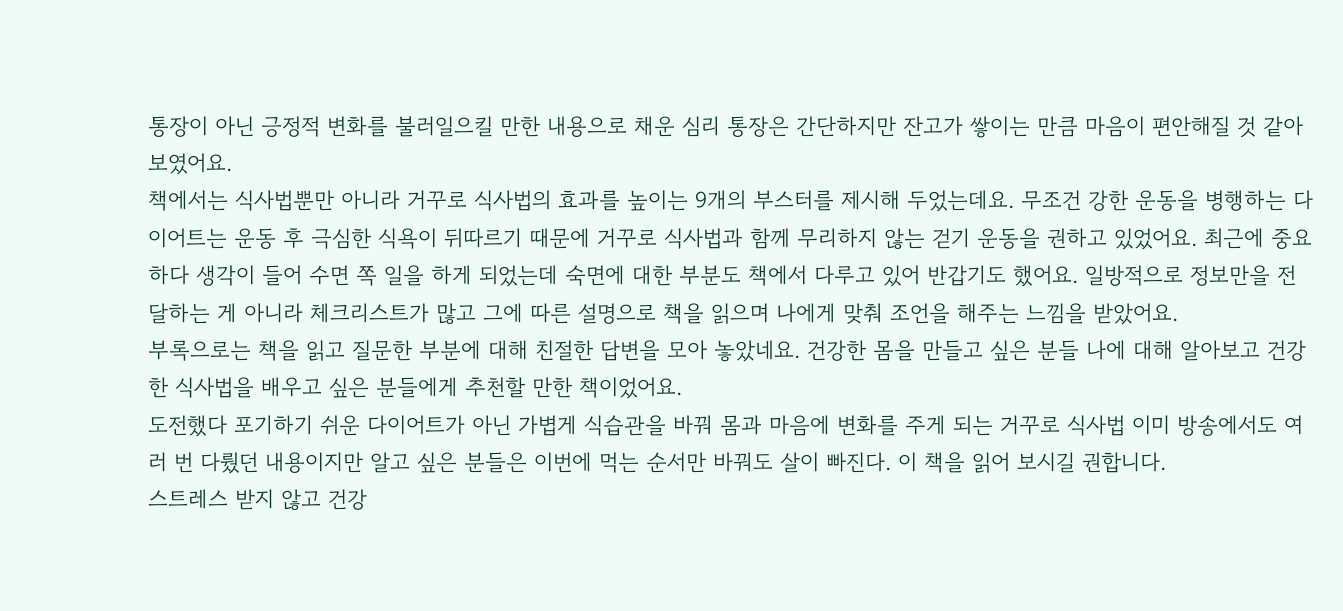통장이 아닌 긍정적 변화를 불러일으킬 만한 내용으로 채운 심리 통장은 간단하지만 잔고가 쌓이는 만큼 마음이 편안해질 것 같아 보였어요.
책에서는 식사법뿐만 아니라 거꾸로 식사법의 효과를 높이는 9개의 부스터를 제시해 두었는데요. 무조건 강한 운동을 병행하는 다이어트는 운동 후 극심한 식욕이 뒤따르기 때문에 거꾸로 식사법과 함께 무리하지 않는 걷기 운동을 권하고 있었어요. 최근에 중요하다 생각이 들어 수면 쪽 일을 하게 되었는데 숙면에 대한 부분도 책에서 다루고 있어 반갑기도 했어요. 일방적으로 정보만을 전달하는 게 아니라 체크리스트가 많고 그에 따른 설명으로 책을 읽으며 나에게 맞춰 조언을 해주는 느낌을 받았어요.
부록으로는 책을 읽고 질문한 부분에 대해 친절한 답변을 모아 놓았네요. 건강한 몸을 만들고 싶은 분들 나에 대해 알아보고 건강한 식사법을 배우고 싶은 분들에게 추천할 만한 책이었어요.
도전했다 포기하기 쉬운 다이어트가 아닌 가볍게 식습관을 바꿔 몸과 마음에 변화를 주게 되는 거꾸로 식사법 이미 방송에서도 여러 번 다뤘던 내용이지만 알고 싶은 분들은 이번에 먹는 순서만 바꿔도 살이 빠진다. 이 책을 읽어 보시길 권합니다.
스트레스 받지 않고 건강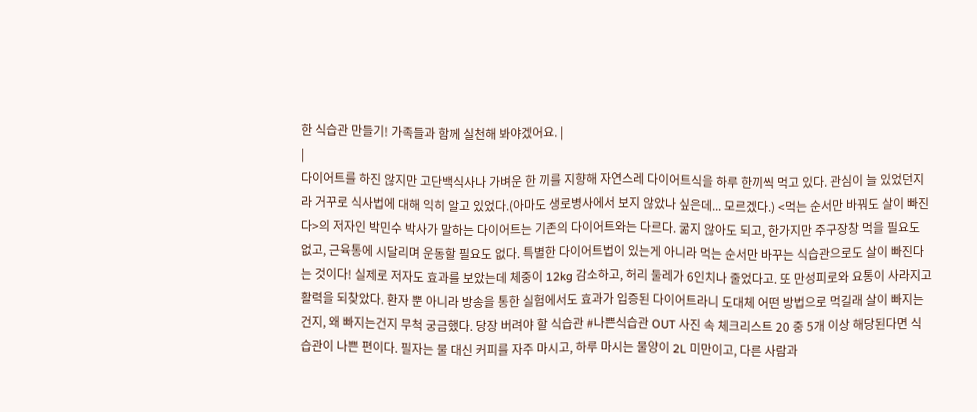한 식습관 만들기! 가족들과 함께 실천해 봐야겠어요. |
|
다이어트를 하진 않지만 고단백식사나 가벼운 한 끼를 지향해 자연스레 다이어트식을 하루 한끼씩 먹고 있다. 관심이 늘 있었던지라 거꾸로 식사법에 대해 익히 알고 있었다.(아마도 생로병사에서 보지 않았나 싶은데... 모르겠다.) <먹는 순서만 바꿔도 살이 빠진다>의 저자인 박민수 박사가 말하는 다이어트는 기존의 다이어트와는 다르다. 굶지 않아도 되고, 한가지만 주구장창 먹을 필요도 없고, 근육통에 시달리며 운동할 필요도 없다. 특별한 다이어트법이 있는게 아니라 먹는 순서만 바꾸는 식습관으로도 살이 빠진다는 것이다! 실제로 저자도 효과를 보았는데 체중이 12kg 감소하고, 허리 둘레가 6인치나 줄었다고. 또 만성피로와 요통이 사라지고 활력을 되찾았다. 환자 뿐 아니라 방송을 통한 실험에서도 효과가 입증된 다이어트라니 도대체 어떤 방법으로 먹길래 살이 빠지는건지, 왜 빠지는건지 무척 궁금했다. 당장 버려야 할 식습관 #나쁜식습관 OUT 사진 속 체크리스트 20 중 5개 이상 해당된다면 식습관이 나쁜 편이다. 필자는 물 대신 커피를 자주 마시고, 하루 마시는 물양이 2L 미만이고, 다른 사람과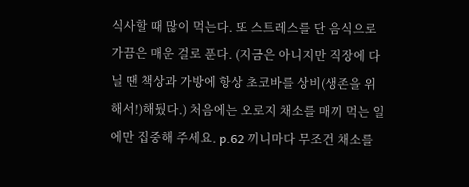식사할 때 많이 먹는다. 또 스트레스를 단 음식으로 가끔은 매운 걸로 푼다. (지금은 아니지만 직장에 다닐 땐 책상과 가방에 항상 초코바를 상비(생존을 위해서!)해뒀다.) 처음에는 오로지 채소를 매끼 먹는 일에만 집중해 주세요. p.62 끼니마다 무조건 채소를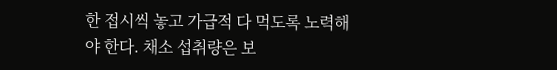한 접시씩 놓고 가급적 다 먹도록 노력해야 한다. 채소 섭취량은 보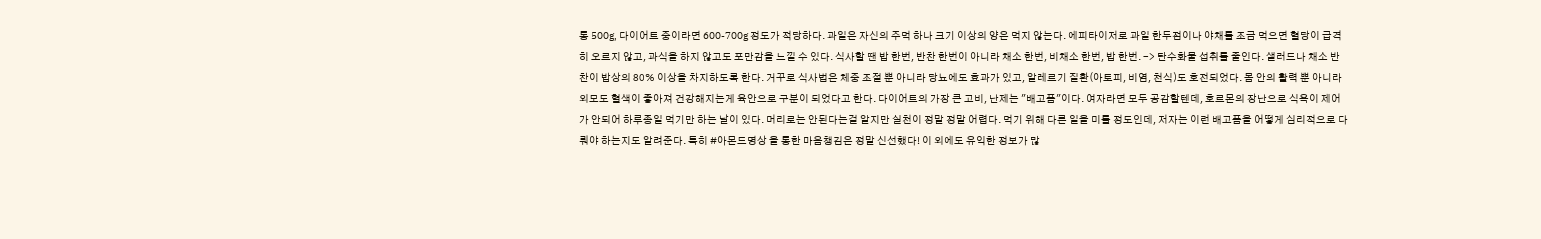통 500g, 다이어트 중이라면 600-700g 정도가 적당하다. 과일은 자신의 주먹 하나 크기 이상의 양은 먹지 않는다. 에피타이저로 과일 한두점이나 야채를 조금 먹으면 혈당이 급격히 오르지 않고, 과식을 하지 않고도 포만감을 느낄 수 있다. 식사할 땐 밥 한번, 반찬 한번이 아니라 채소 한번, 비채소 한번, 밥 한번. -> 탄수화물 섭취를 줄인다. 샐러드나 채소 반찬이 밥상의 80% 이상을 차지하도록 한다. 거꾸로 식사법은 체중 조절 뿐 아니라 당뇨에도 효과가 있고, 알레르기 질환(아토피, 비염, 천식)도 호전되었다. 몸 안의 활력 뿐 아니라 외모도 혈색이 좋아져 건강해지는게 육안으로 구분이 되었다고 한다. 다이어트의 가장 큰 고비, 난제는 "배고픔"이다. 여자라면 모두 공감할텐데, 호르몬의 장난으로 식욕이 제어가 안되어 하루종일 먹기만 하는 날이 있다. 머리로는 안된다는걸 알지만 실천이 정말 정말 어렵다. 먹기 위해 다른 일을 미룰 정도인데, 저자는 이런 배고픔을 어떻게 심리적으로 다뤄야 하는지도 알려준다. 특히 #아몬드명상 을 통한 마음챙김은 정말 신선했다! 이 외에도 유익한 정보가 많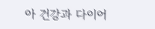아 건강과 다이어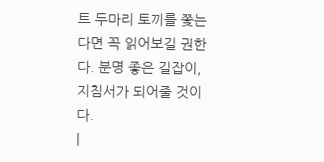트 두마리 토끼를 쫓는다면 꼭 읽어보길 권한다. 분명 좋은 길잡이, 지침서가 되어줄 것이다.
|